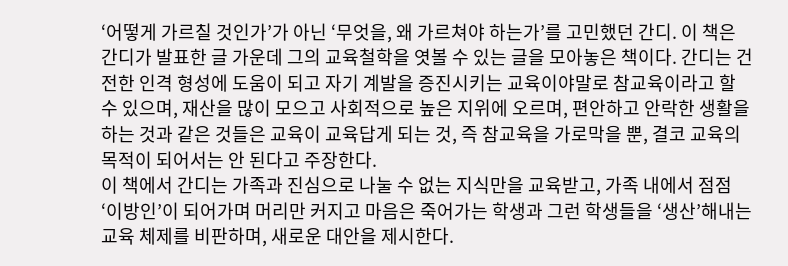‘어떻게 가르칠 것인가’가 아닌 ‘무엇을, 왜 가르쳐야 하는가’를 고민했던 간디. 이 책은 간디가 발표한 글 가운데 그의 교육철학을 엿볼 수 있는 글을 모아놓은 책이다. 간디는 건전한 인격 형성에 도움이 되고 자기 계발을 증진시키는 교육이야말로 참교육이라고 할 수 있으며, 재산을 많이 모으고 사회적으로 높은 지위에 오르며, 편안하고 안락한 생활을 하는 것과 같은 것들은 교육이 교육답게 되는 것, 즉 참교육을 가로막을 뿐, 결코 교육의 목적이 되어서는 안 된다고 주장한다.
이 책에서 간디는 가족과 진심으로 나눌 수 없는 지식만을 교육받고, 가족 내에서 점점 ‘이방인’이 되어가며 머리만 커지고 마음은 죽어가는 학생과 그런 학생들을 ‘생산’해내는 교육 체제를 비판하며, 새로운 대안을 제시한다.